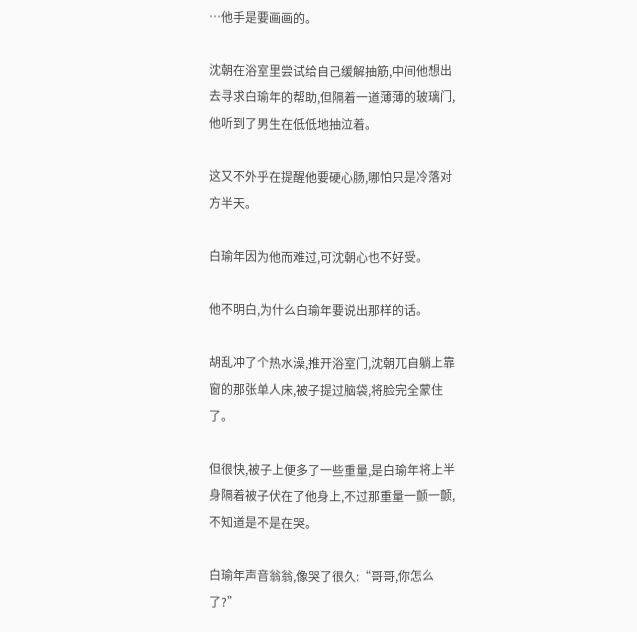…他手是要画画的。

沈朝在浴室里尝试给自己缓解抽筋,中间他想出去寻求白瑜年的帮助,但隔着一道薄薄的玻璃门,他听到了男生在低低地抽泣着。

这又不外乎在提醒他要硬心肠,哪怕只是冷落对方半天。

白瑜年因为他而难过,可沈朝心也不好受。

他不明白,为什么白瑜年要说出那样的话。

胡乱冲了个热水澡,推开浴室门,沈朝兀自躺上靠窗的那张单人床,被子提过脑袋,将脸完全蒙住了。

但很快,被子上便多了一些重量,是白瑜年将上半身隔着被子伏在了他身上,不过那重量一颤一颤,不知道是不是在哭。

白瑜年声音翁翁,像哭了很久:“哥哥,你怎么了?”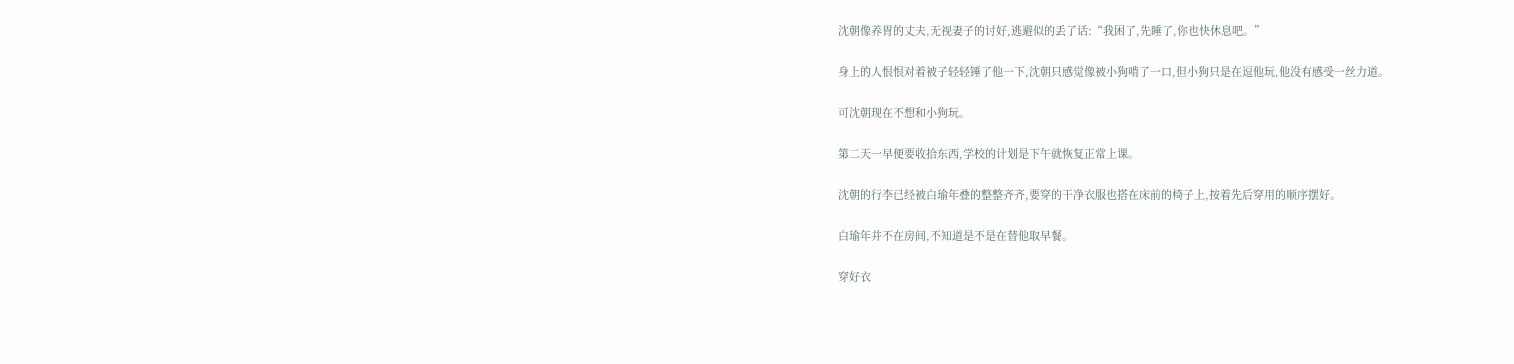沈朝像养胃的丈夫,无视妻子的讨好,逃避似的丢了话:“我困了,先睡了,你也快休息吧。”

身上的人恨恨对着被子轻轻锤了他一下,沈朝只感觉像被小狗啃了一口,但小狗只是在逗他玩,他没有感受一丝力道。

可沈朝现在不想和小狗玩。

第二天一早便要收拾东西,学校的计划是下午就恢复正常上课。

沈朝的行李已经被白瑜年叠的整整齐齐,要穿的干净衣服也搭在床前的椅子上,按着先后穿用的顺序摆好。

白瑜年并不在房间,不知道是不是在替他取早餐。

穿好衣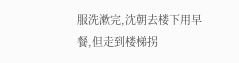服洗漱完,沈朝去楼下用早餐,但走到楼梯拐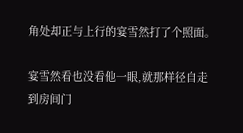角处却正与上行的宴雪然打了个照面。

宴雪然看也没看他一眼,就那样径自走到房间门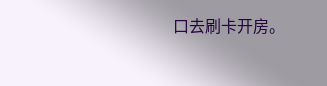口去刷卡开房。